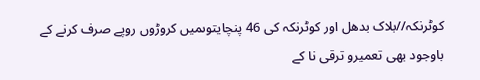کوٹرنکہ//بلاک بدھل اور کوٹرنکہ کی 46 پنچایتوںمیں کروڑوں روپے صرف کرنے کے باوجود بھی تعمیرو ترقی نا کے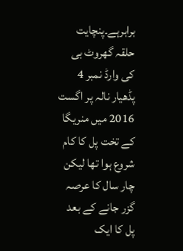برابرہے۔پنچایت حلقہ گھروٹ بی کی وارڈ نمبر 4 پڈھیار نالہ پر اگست 2016 میں منریگا کے تخت پل کا کام شروع ہوا تھا لیکن چار سال کا عرصہ گزر جانے کے بعد پل کا ایک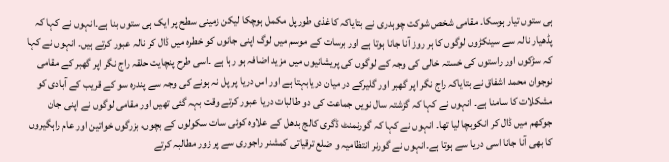ہی ستوں تیار ہوسکا۔ مقامی شخص شوکت چوہدری نے بتایاکہ کاغذی طورپل مکمل ہوچکا لیکن زمینی سطح پر ایک ہی ستوں بنا ہے۔انہوں نے کہا کہ پڈھیار نالہ سے سینکڑوں لوگوں کا ہر روز آنا جانا ہوتا ہے اور برسات کے موسم میں لوگ اپنی جانوں کو خطرہ میں ڈال کر نالہ عبور کرتے ہیں۔ انہوں نے کہا کہ سڑکوں اور راستوں کی خستہ خالی کی وجہ کے لوگوں کی پریشانیوں میں مزید اضافہ ہو رہا ہے ۔اسی طرح پنچایت حلقہ راج نگر اپر گھبر کے مقامی نوجوان محمد اشفاق نے بتایاکہ راج نگر اپر گھبر اور گلیرکے در میان دریابہتا ہے اور اس دریا پر پل نہ ہونے کی وجہ سے پندرہ سو کے قریب کے آبادی کو مشکلات کا سامنا ہے۔ انہوں نے کہا کہ گزشتہ سال نویں جماعت کی دو طالبات دریا عبور کرتے وقت بہہ گئی تھیں اور مقامی لوگوں نے اپنی جان جوکھم میں ڈال کر انکوبچا لیا تھا۔ انہوں نے کہا کہ گورنمنٹ ڈگری کالج بدھل کے علاوہ کوئی سات سکولوں کے بچوں، بزرگوں خواتین اور عام راہگیروں کا بھی آنا جانا اسی دریا سے ہوتا ہے۔انہوں نے گورنر انتظامیہ و ضلع ترقیاتی کمشنر راجوری سے پر زور مطالبہ کرتے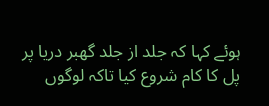ہوئے کہا کہ جلد از جلد گھبر دریا پر پل کا کام شروع کیا تاکہ لوگوں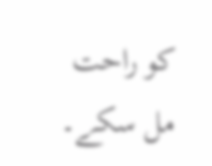کو راحت مل سکے۔